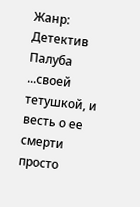Жанр: Детектив
Палуба
...своей
тетушкой, и весть о ее смерти просто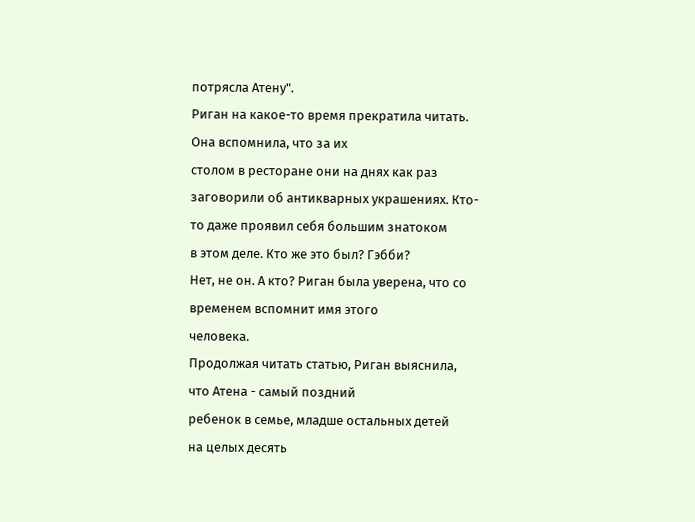потрясла Атену".
Риган на какое-то время прекратила читать. Она вспомнила, что за их
столом в ресторане они на днях как раз
заговорили об антикварных украшениях. Кто-то даже проявил себя большим знатоком
в этом деле. Кто же это был? Гэбби?
Нет, не он. А кто? Риган была уверена, что со временем вспомнит имя этого
человека.
Продолжая читать статью, Риган выяснила, что Атена - самый поздний
ребенок в семье, младше остальных детей
на целых десять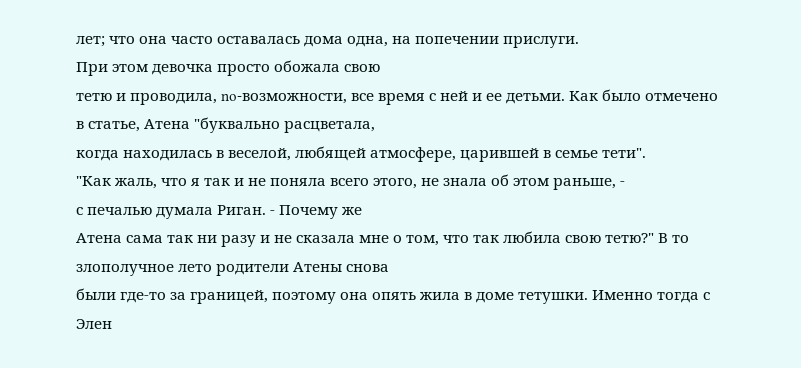лет; что она часто оставалась дома одна, на попечении прислуги.
При этом девочка просто обожала свою
тетю и проводила, no-возможности, все время с ней и ее детьми. Как было отмечено
в статье, Атена "буквально расцветала,
когда находилась в веселой, любящей атмосфере, царившей в семье тети".
"Как жаль, что я так и не поняла всего этого, не знала об этом раньше, -
с печалью думала Риган. - Почему же
Атена сама так ни разу и не сказала мне о том, что так любила свою тетю?" В то
злополучное лето родители Атены снова
были где-то за границей, поэтому она опять жила в доме тетушки. Именно тогда с
Элен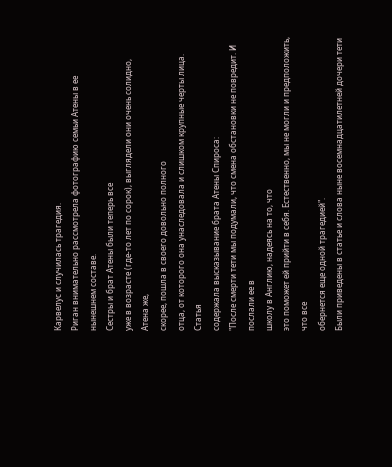Карвелус и случилась трагедия.
Риган внимательно рассмотрела фотографию семьи Атены в ее нынешнем составе.
Сестры и брат Атены были теперь все
уже в возрасте (где-то лет по сорок), выглядели они очень солидно, Атена же,
скорее, пошла в своего довольно полного
отца, от которого она унаследовала и слишком крупные черты лица. Статья
содержала высказывание брата Атены Спироса:
"После смерти тети мы подумали, что смена обстановки не повредит. И послали ее в
школу в Англию, надеясь на то, что
это поможет ей прийти в себя. Естественно, мы не могли и предположить, что все
обернется еще одной трагедией".
Были приведены в статье и слова ныне восемнадцатилетней дочери тети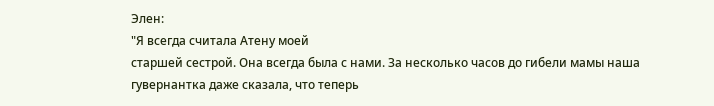Элен:
"Я всегда считала Атену моей
старшей сестрой. Она всегда была с нами. За несколько часов до гибели мамы наша
гувернантка даже сказала, что теперь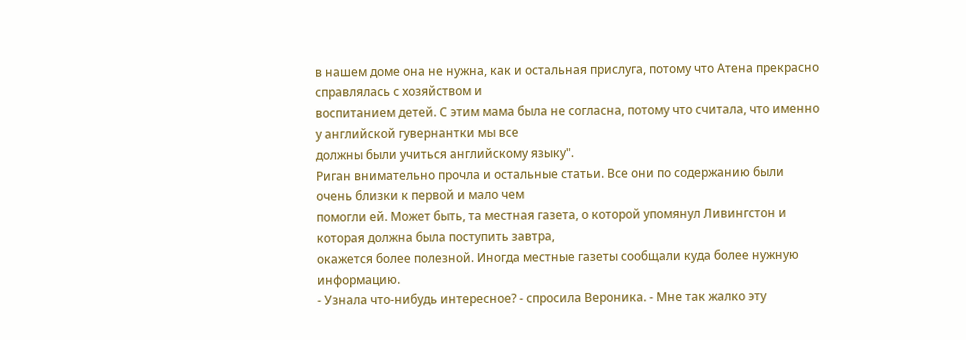в нашем доме она не нужна, как и остальная прислуга, потому что Атена прекрасно
справлялась с хозяйством и
воспитанием детей. С этим мама была не согласна, потому что считала, что именно
у английской гувернантки мы все
должны были учиться английскому языку".
Риган внимательно прочла и остальные статьи. Все они по содержанию были
очень близки к первой и мало чем
помогли ей. Может быть, та местная газета, о которой упомянул Ливингстон и
которая должна была поступить завтра,
окажется более полезной. Иногда местные газеты сообщали куда более нужную
информацию.
- Узнала что-нибудь интересное? - спросила Вероника. - Мне так жалко эту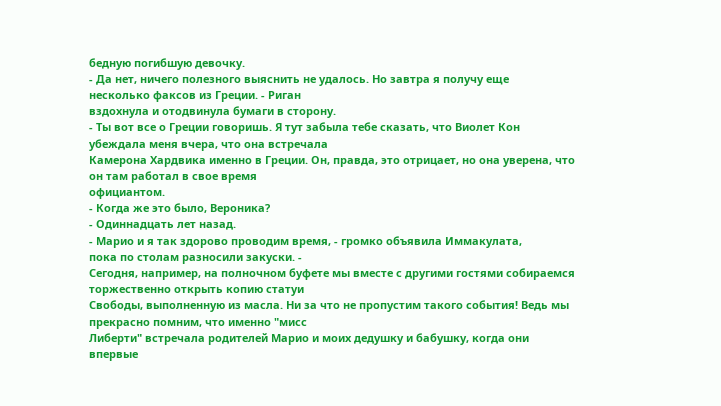бедную погибшую девочку.
- Да нет, ничего полезного выяснить не удалось. Но завтра я получу еще
несколько факсов из Греции. - Риган
вздохнула и отодвинула бумаги в сторону.
- Ты вот все о Греции говоришь. Я тут забыла тебе сказать, что Виолет Кон
убеждала меня вчера, что она встречала
Камерона Хардвика именно в Греции. Он, правда, это отрицает, но она уверена, что
он там работал в свое время
официантом.
- Когда же это было, Вероника?
- Одиннадцать лет назад.
- Марио и я так здорово проводим время, - громко объявила Иммакулата,
пока по столам разносили закуски. -
Сегодня, например, на полночном буфете мы вместе с другими гостями собираемся
торжественно открыть копию статуи
Свободы, выполненную из масла. Ни за что не пропустим такого события! Ведь мы
прекрасно помним, что именно "мисс
Либерти" встречала родителей Марио и моих дедушку и бабушку, когда они впервые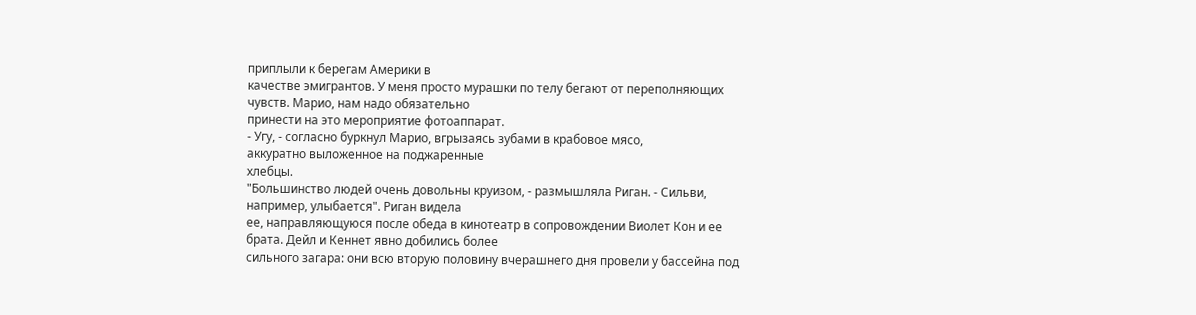приплыли к берегам Америки в
качестве эмигрантов. У меня просто мурашки по телу бегают от переполняющих
чувств. Марио, нам надо обязательно
принести на это мероприятие фотоаппарат.
- Угу, - согласно буркнул Марио, вгрызаясь зубами в крабовое мясо,
аккуратно выложенное на поджаренные
хлебцы.
"Большинство людей очень довольны круизом, - размышляла Риган. - Сильви,
например, улыбается". Риган видела
ее, направляющуюся после обеда в кинотеатр в сопровождении Виолет Кон и ее
брата. Дейл и Кеннет явно добились более
сильного загара: они всю вторую половину вчерашнего дня провели у бассейна под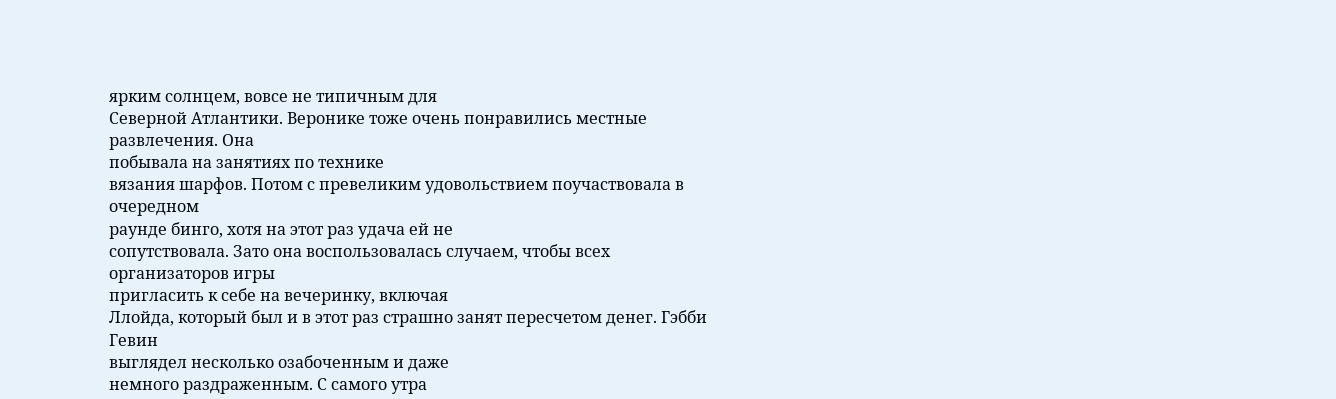ярким солнцем, вовсе не типичным для
Северной Атлантики. Веронике тоже очень понравились местные развлечения. Она
побывала на занятиях по технике
вязания шарфов. Потом с превеликим удовольствием поучаствовала в очередном
раунде бинго, хотя на этот раз удача ей не
сопутствовала. Зато она воспользовалась случаем, чтобы всех организаторов игры
пригласить к себе на вечеринку, включая
Ллойда, который был и в этот раз страшно занят пересчетом денег. Гэбби Гевин
выглядел несколько озабоченным и даже
немного раздраженным. С самого утра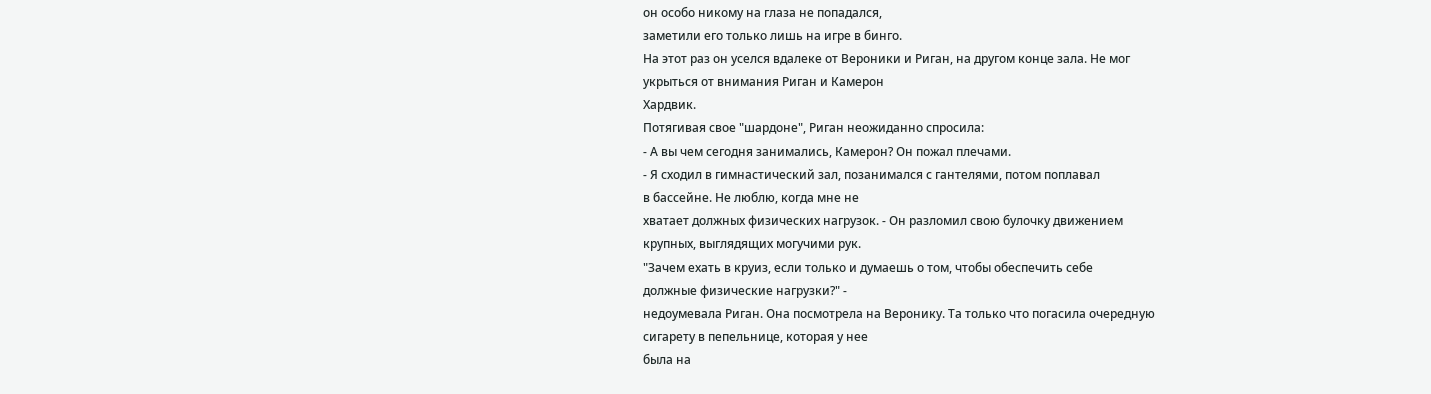он особо никому на глаза не попадался,
заметили его только лишь на игре в бинго.
На этот раз он уселся вдалеке от Вероники и Риган, на другом конце зала. Не мог
укрыться от внимания Риган и Камерон
Хардвик.
Потягивая свое "шардоне", Риган неожиданно спросила:
- А вы чем сегодня занимались, Камерон? Он пожал плечами.
- Я сходил в гимнастический зал, позанимался с гантелями, потом поплавал
в бассейне. Не люблю, когда мне не
хватает должных физических нагрузок. - Он разломил свою булочку движением
крупных, выглядящих могучими рук.
"Зачем ехать в круиз, если только и думаешь о том, чтобы обеспечить себе
должные физические нагрузки?" -
недоумевала Риган. Она посмотрела на Веронику. Та только что погасила очередную
сигарету в пепельнице, которая у нее
была на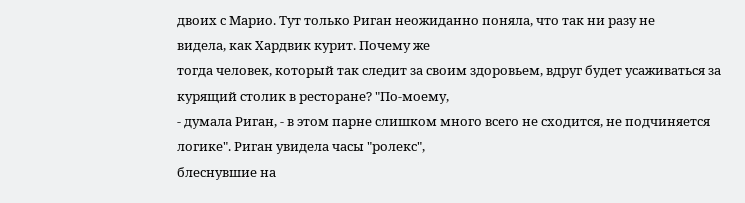двоих с Марио. Тут только Риган неожиданно поняла, что так ни разу не
видела, как Хардвик курит. Почему же
тогда человек, который так следит за своим здоровьем, вдруг будет усаживаться за
курящий столик в ресторане? "По-моему,
- думала Риган, - в этом парне слишком много всего не сходится, не подчиняется
логике". Риган увидела часы "ролекс",
блеснувшие на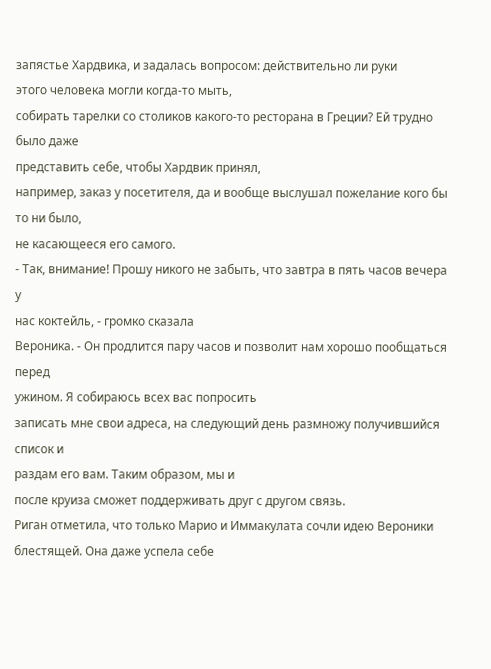запястье Хардвика, и задалась вопросом: действительно ли руки
этого человека могли когда-то мыть,
собирать тарелки со столиков какого-то ресторана в Греции? Ей трудно было даже
представить себе, чтобы Хардвик принял,
например, заказ у посетителя, да и вообще выслушал пожелание кого бы то ни было,
не касающееся его самого.
- Так, внимание! Прошу никого не забыть, что завтра в пять часов вечера у
нас коктейль, - громко сказала
Вероника. - Он продлится пару часов и позволит нам хорошо пообщаться перед
ужином. Я собираюсь всех вас попросить
записать мне свои адреса, на следующий день размножу получившийся список и
раздам его вам. Таким образом, мы и
после круиза сможет поддерживать друг с другом связь.
Риган отметила, что только Марио и Иммакулата сочли идею Вероники
блестящей. Она даже успела себе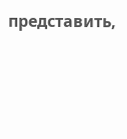представить,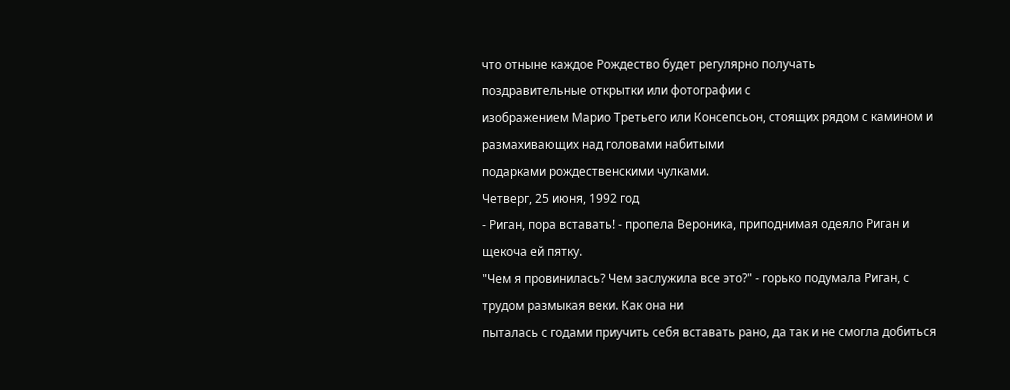что отныне каждое Рождество будет регулярно получать
поздравительные открытки или фотографии с
изображением Марио Третьего или Консепсьон, стоящих рядом с камином и
размахивающих над головами набитыми
подарками рождественскими чулками.
Четверг, 25 июня, 1992 год
- Риган, пора вставать! - пропела Вероника, приподнимая одеяло Риган и
щекоча ей пятку.
"Чем я провинилась? Чем заслужила все это?" - горько подумала Риган, с
трудом размыкая веки. Как она ни
пыталась с годами приучить себя вставать рано, да так и не смогла добиться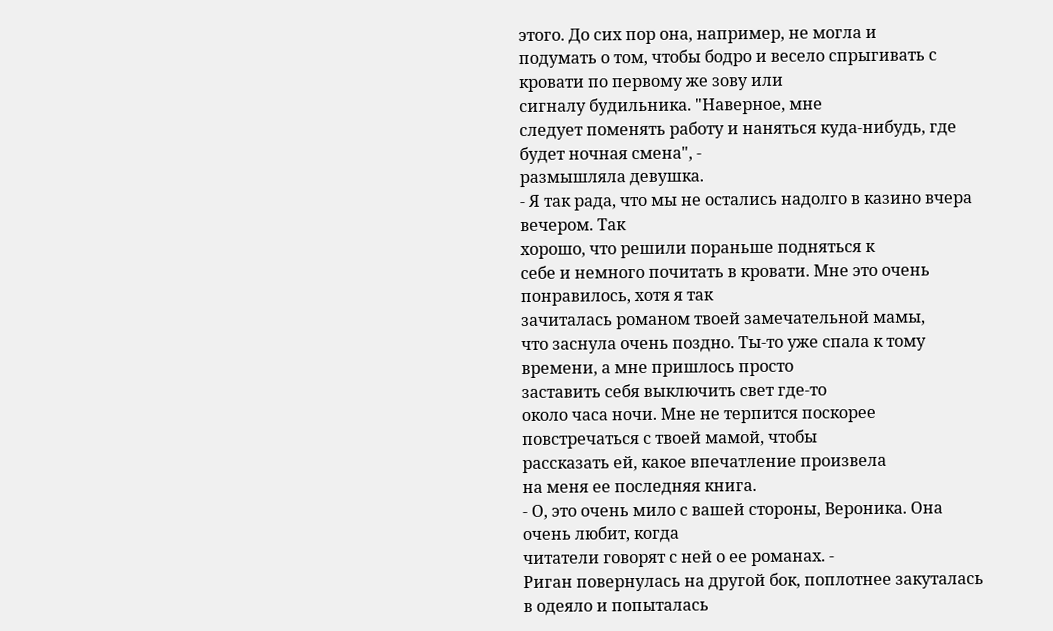этого. До сих пор она, например, не могла и
подумать о том, чтобы бодро и весело спрыгивать с кровати по первому же зову или
сигналу будильника. "Наверное, мне
следует поменять работу и наняться куда-нибудь, где будет ночная смена", -
размышляла девушка.
- Я так рада, что мы не остались надолго в казино вчера вечером. Так
хорошо, что решили пораньше подняться к
себе и немного почитать в кровати. Мне это очень понравилось, хотя я так
зачиталась романом твоей замечательной мамы,
что заснула очень поздно. Ты-то уже спала к тому времени, а мне пришлось просто
заставить себя выключить свет где-то
около часа ночи. Мне не терпится поскорее повстречаться с твоей мамой, чтобы
рассказать ей, какое впечатление произвела
на меня ее последняя книга.
- О, это очень мило с вашей стороны, Вероника. Она очень любит, когда
читатели говорят с ней о ее романах. -
Риган повернулась на другой бок, поплотнее закуталась в одеяло и попыталась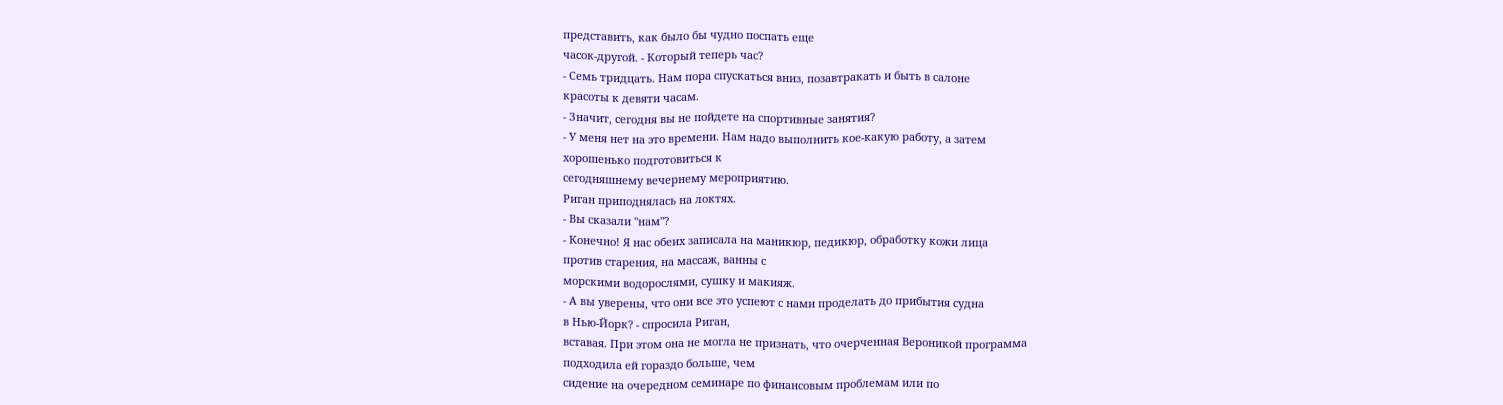представить, как было бы чудно поспать еще
часок-другой. - Который теперь час?
- Семь тридцать. Нам пора спускаться вниз, позавтракать и быть в салоне
красоты к девяти часам.
- Значит, сегодня вы не пойдете на спортивные занятия?
- У меня нет на это времени. Нам надо выполнить кое-какую работу, а затем
хорошенько подготовиться к
сегодняшнему вечернему мероприятию.
Риган приподнялась на локтях.
- Вы сказали "нам"?
- Конечно! Я нас обеих записала на маникюр, педикюр, обработку кожи лица
против старения, на массаж, ванны с
морскими водорослями, сушку и макияж.
- А вы уверены, что они все это успеют с нами проделать до прибытия судна
в Нью-Йорк? - спросила Риган,
вставая. При этом она не могла не признать, что очерченная Вероникой программа
подходила ей гораздо больше, чем
сидение на очередном семинаре по финансовым проблемам или по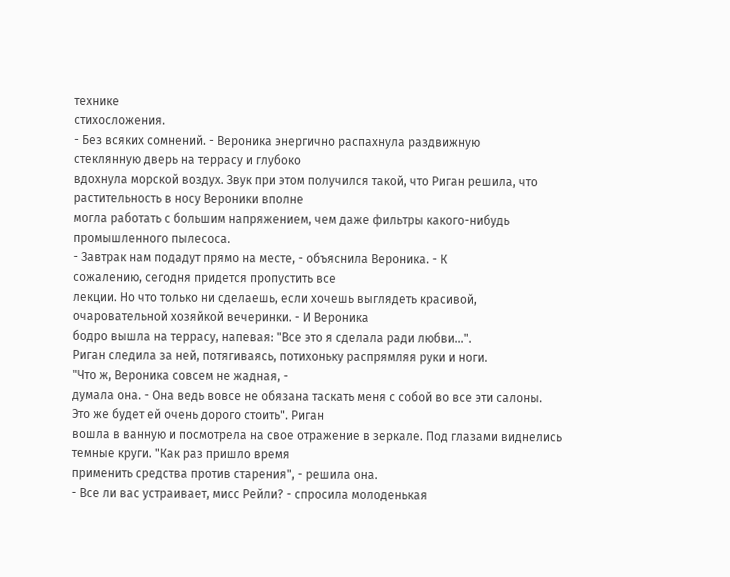технике
стихосложения.
- Без всяких сомнений. - Вероника энергично распахнула раздвижную
стеклянную дверь на террасу и глубоко
вдохнула морской воздух. Звук при этом получился такой, что Риган решила, что
растительность в носу Вероники вполне
могла работать с большим напряжением, чем даже фильтры какого-нибудь
промышленного пылесоса.
- Завтрак нам подадут прямо на месте, - объяснила Вероника. - К
сожалению, сегодня придется пропустить все
лекции. Но что только ни сделаешь, если хочешь выглядеть красивой,
очаровательной хозяйкой вечеринки. - И Вероника
бодро вышла на террасу, напевая: "Все это я сделала ради любви...".
Риган следила за ней, потягиваясь, потихоньку распрямляя руки и ноги.
"Что ж, Вероника совсем не жадная, -
думала она. - Она ведь вовсе не обязана таскать меня с собой во все эти салоны.
Это же будет ей очень дорого стоить". Риган
вошла в ванную и посмотрела на свое отражение в зеркале. Под глазами виднелись
темные круги. "Как раз пришло время
применить средства против старения", - решила она.
- Все ли вас устраивает, мисс Рейли? - спросила молоденькая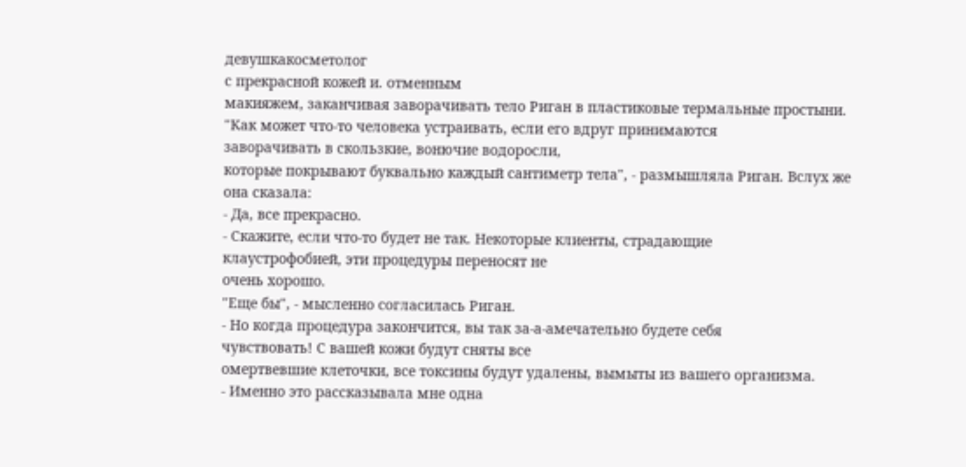девушкакосметолог
с прекрасной кожей и. отменным
макияжем, заканчивая заворачивать тело Риган в пластиковые термальные простыни.
"Как может что-то человека устраивать, если его вдруг принимаются
заворачивать в скользкие, вонючие водоросли,
которые покрывают буквально каждый сантиметр тела", - размышляла Риган. Вслух же
она сказала:
- Да, все прекрасно.
- Скажите, если что-то будет не так. Некоторые клиенты, страдающие
клаустрофобией, эти процедуры переносят не
очень хорошо.
"Еще бы", - мысленно согласилась Риган.
- Но когда процедура закончится, вы так за-а-амечательно будете себя
чувствовать! С вашей кожи будут сняты все
омертвевшие клеточки, все токсины будут удалены, вымыты из вашего организма.
- Именно это рассказывала мне одна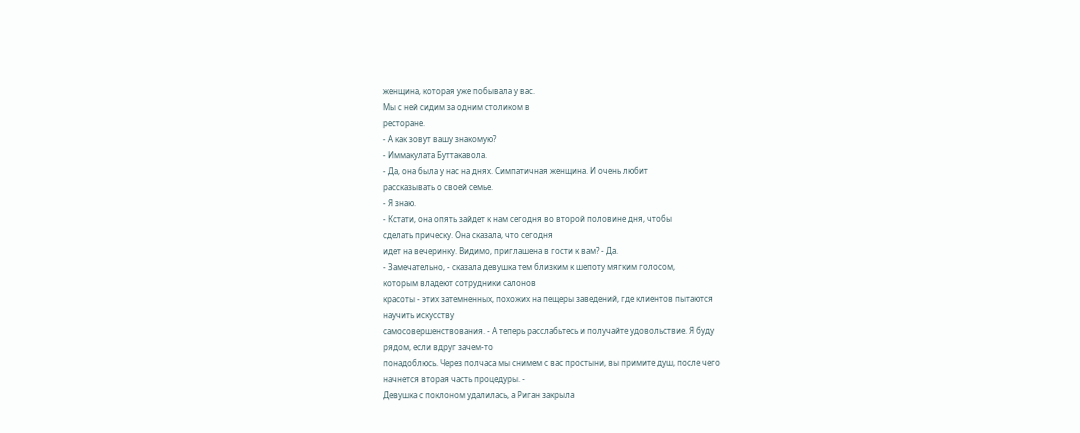женщина, которая уже побывала у вас.
Мы с ней сидим за одним столиком в
ресторане.
- А как зовут вашу знакомую?
- Иммакулата Буттакавола.
- Да, она была у нас на днях. Симпатичная женщина. И очень любит
рассказывать о своей семье.
- Я знаю.
- Кстати, она опять зайдет к нам сегодня во второй половине дня, чтобы
сделать прическу. Она сказала, что сегодня
идет на вечеринку. Видимо, приглашена в гости к вам? - Да.
- Замечательно, - сказала девушка тем близким к шепоту мягким голосом,
которым владеют сотрудники салонов
красоты - этих затемненных, похожих на пещеры заведений, где клиентов пытаются
научить искусству
самосовершенствования. - А теперь расслабьтесь и получайте удовольствие. Я буду
рядом, если вдруг зачем-то
понадоблюсь. Через полчаса мы снимем с вас простыни, вы примите душ, после чего
начнется вторая часть процедуры. -
Девушка с поклоном удалилась, а Риган закрыла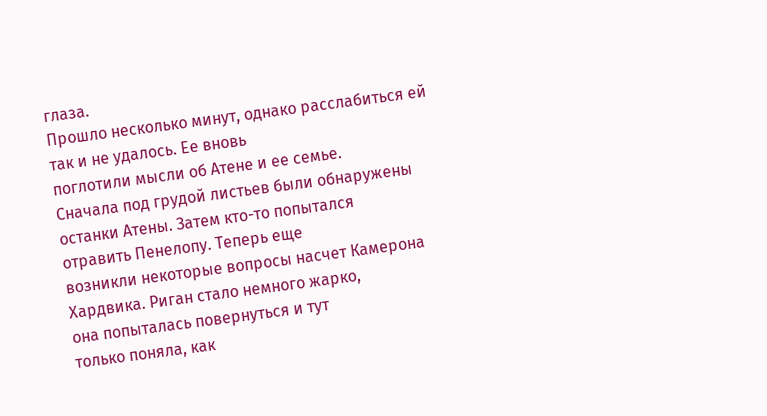глаза.
Прошло несколько минут, однако расслабиться ей так и не удалось. Ее вновь
поглотили мысли об Атене и ее семье.
Сначала под грудой листьев были обнаружены останки Атены. Затем кто-то попытался
отравить Пенелопу. Теперь еще
возникли некоторые вопросы насчет Камерона Хардвика. Риган стало немного жарко,
она попыталась повернуться и тут
только поняла, как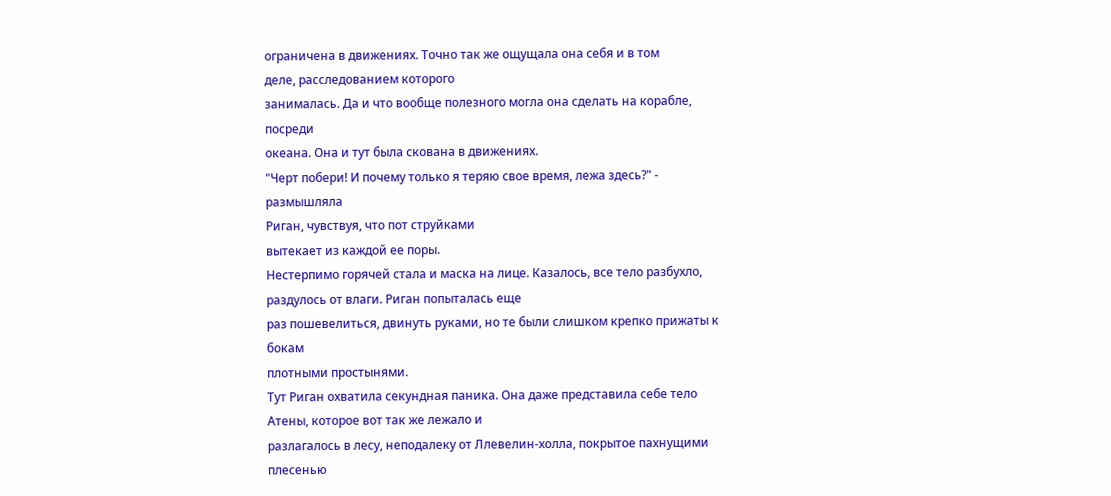ограничена в движениях. Точно так же ощущала она себя и в том
деле, расследованием которого
занималась. Да и что вообще полезного могла она сделать на корабле, посреди
океана. Она и тут была скована в движениях.
"Черт побери! И почему только я теряю свое время, лежа здесь?" - размышляла
Риган, чувствуя, что пот струйками
вытекает из каждой ее поры.
Нестерпимо горячей стала и маска на лице. Казалось, все тело разбухло,
раздулось от влаги. Риган попыталась еще
раз пошевелиться, двинуть руками, но те были слишком крепко прижаты к бокам
плотными простынями.
Тут Риган охватила секундная паника. Она даже представила себе тело
Атены, которое вот так же лежало и
разлагалось в лесу, неподалеку от Ллевелин-холла, покрытое пахнущими плесенью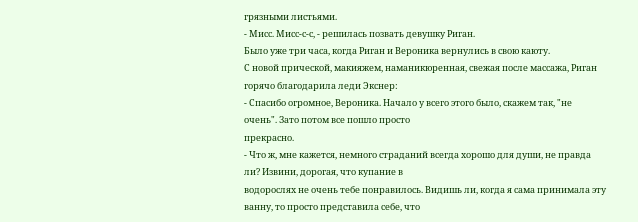грязными листьями.
- Мисс. Мисс-с-с, - решилась позвать девушку Риган.
Было уже три часа, когда Риган и Вероника вернулись в свою каюту.
С новой прической, макияжем, наманикюренная, свежая после массажа, Риган
горячо благодарила леди Экснер:
- Спасибо огромное, Вероника. Начало у всего этого было, скажем так, "не
очень". Зато потом все пошло просто
прекрасно.
- Что ж, мне кажется, немного страданий всегда хорошо для души, не правда
ли? Извини, дорогая, что купание в
водорослях не очень тебе понравилось. Видишь ли, когда я сама принимала эту
ванну, то просто представила себе, что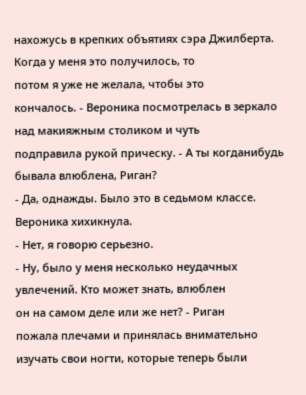нахожусь в крепких объятиях сэра Джилберта. Когда у меня это получилось, то
потом я уже не желала, чтобы это
кончалось. - Вероника посмотрелась в зеркало над макияжным столиком и чуть
подправила рукой прическу. - А ты когданибудь
бывала влюблена, Риган?
- Да, однажды. Было это в седьмом классе. Вероника хихикнула.
- Нет, я говорю серьезно.
- Ну, было у меня несколько неудачных увлечений. Кто может знать, влюблен
он на самом деле или же нет? - Риган
пожала плечами и принялась внимательно изучать свои ногти, которые теперь были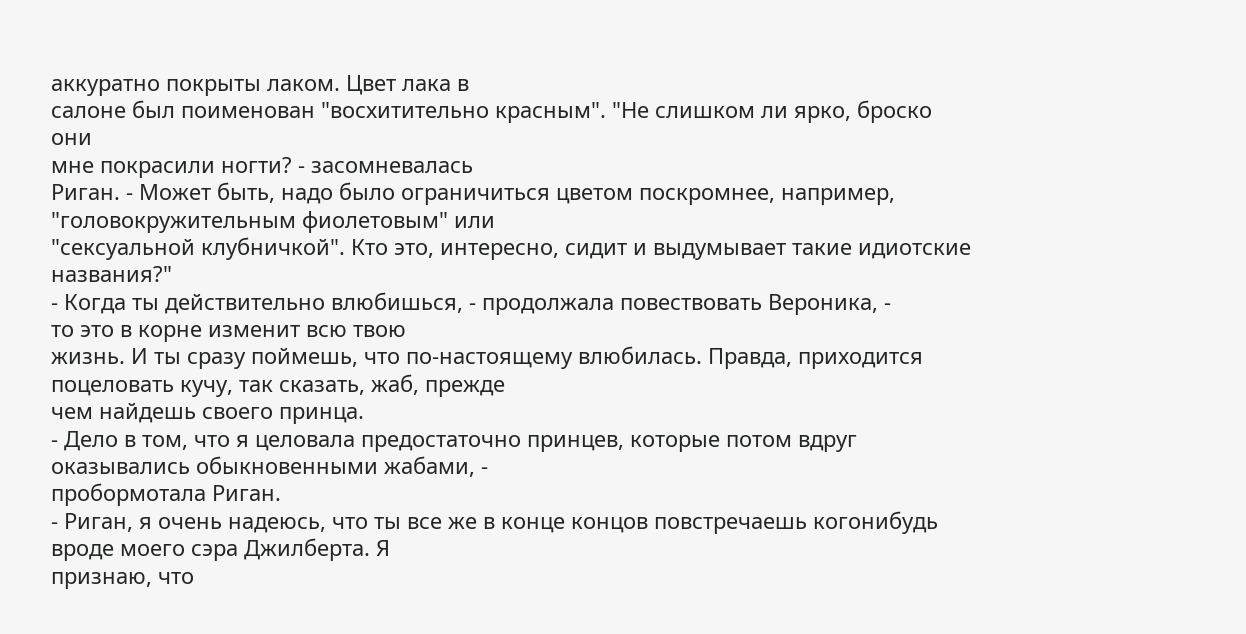аккуратно покрыты лаком. Цвет лака в
салоне был поименован "восхитительно красным". "Не слишком ли ярко, броско они
мне покрасили ногти? - засомневалась
Риган. - Может быть, надо было ограничиться цветом поскромнее, например,
"головокружительным фиолетовым" или
"сексуальной клубничкой". Кто это, интересно, сидит и выдумывает такие идиотские
названия?"
- Когда ты действительно влюбишься, - продолжала повествовать Вероника, -
то это в корне изменит всю твою
жизнь. И ты сразу поймешь, что по-настоящему влюбилась. Правда, приходится
поцеловать кучу, так сказать, жаб, прежде
чем найдешь своего принца.
- Дело в том, что я целовала предостаточно принцев, которые потом вдруг
оказывались обыкновенными жабами, -
пробормотала Риган.
- Риган, я очень надеюсь, что ты все же в конце концов повстречаешь когонибудь
вроде моего сэра Джилберта. Я
признаю, что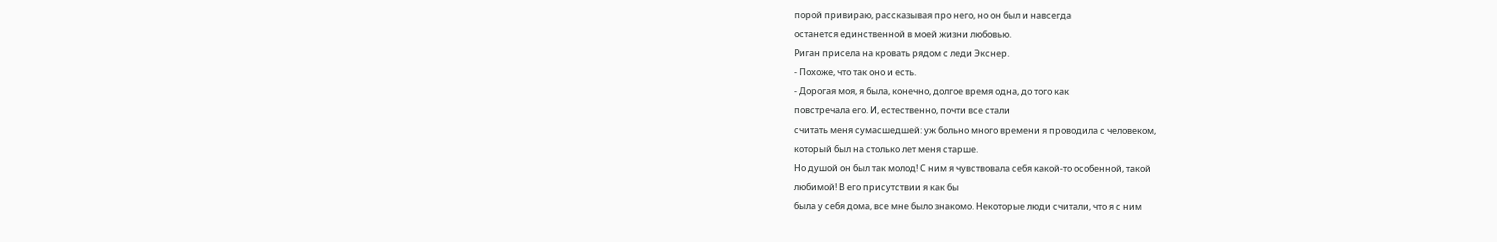порой привираю, рассказывая про него, но он был и навсегда
останется единственной в моей жизни любовью.
Риган присела на кровать рядом с леди Экснер.
- Похоже, что так оно и есть.
- Дорогая моя, я была, конечно, долгое время одна, до того как
повстречала его. И, естественно, почти все стали
считать меня сумасшедшей: уж больно много времени я проводила с человеком,
который был на столько лет меня старше.
Но душой он был так молод! С ним я чувствовала себя какой-то особенной, такой
любимой! В его присутствии я как бы
была у себя дома, все мне было знакомо. Некоторые люди считали, что я с ним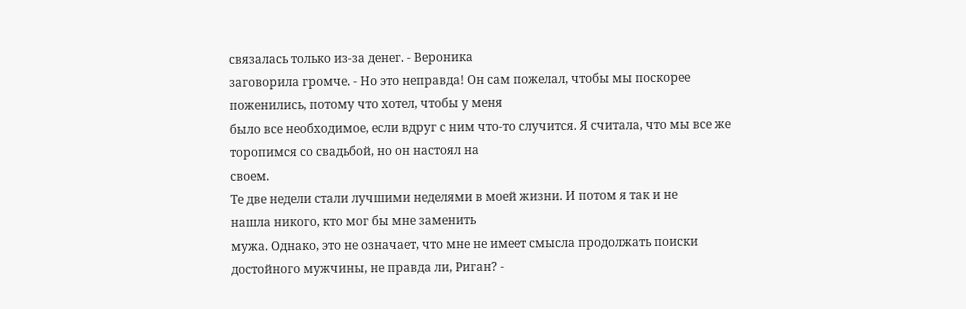связалась только из-за денег. - Вероника
заговорила громче. - Но это неправда! Он сам пожелал, чтобы мы поскорее
поженились, потому что хотел, чтобы у меня
было все необходимое, если вдруг с ним что-то случится. Я считала, что мы все же
торопимся со свадьбой, но он настоял на
своем.
Те две недели стали лучшими неделями в моей жизни. И потом я так и не
нашла никого, кто мог бы мне заменить
мужа. Однако, это не означает, что мне не имеет смысла продолжать поиски
достойного мужчины, не правда ли, Риган? -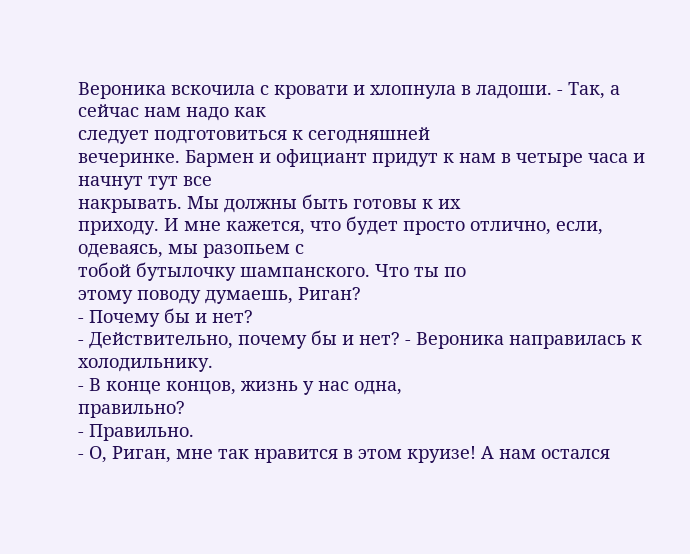Вероника вскочила с кровати и хлопнула в ладоши. - Так, а сейчас нам надо как
следует подготовиться к сегодняшней
вечеринке. Бармен и официант придут к нам в четыре часа и начнут тут все
накрывать. Мы должны быть готовы к их
приходу. И мне кажется, что будет просто отлично, если, одеваясь, мы разопьем с
тобой бутылочку шампанского. Что ты по
этому поводу думаешь, Риган?
- Почему бы и нет?
- Действительно, почему бы и нет? - Вероника направилась к холодильнику.
- В конце концов, жизнь у нас одна,
правильно?
- Правильно.
- О, Риган, мне так нравится в этом круизе! А нам остался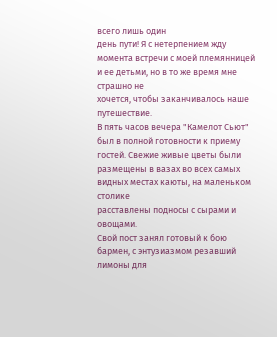всего лишь один
день пути! Я с нетерпением жду
момента встречи с моей племянницей и ее детьми, но в то же время мне страшно не
хочется, чтобы заканчивалось наше
путешествие.
В пять часов вечера "Камелот Сьют" был в полной готовности к приему
гостей. Свежие живые цветы были
размещены в вазах во всех самых видных местах каюты, на маленьком столике
расставлены подносы с сырами и овощами.
Свой пост занял готовый к бою бармен, с энтузиазмом резавший лимоны для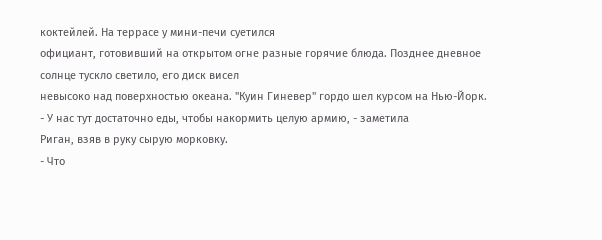коктейлей. На террасе у мини-печи суетился
официант, готовивший на открытом огне разные горячие блюда. Позднее дневное
солнце тускло светило, его диск висел
невысоко над поверхностью океана. "Куин Гиневер" гордо шел курсом на Нью-Йорк.
- У нас тут достаточно еды, чтобы накормить целую армию, - заметила
Риган, взяв в руку сырую морковку.
- Что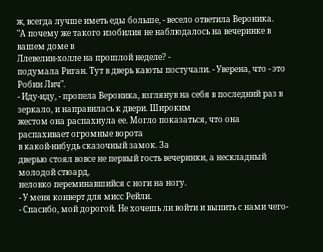ж, всегда лучше иметь еды больше, - весело ответила Вероника.
"А почему же такого изобилия не наблюдалось на вечеринке в вашем доме в
Ллевелин-холле на прошлой неделе? -
подумала Риган. Тут в дверь каюты постучали. - Уверена, что - это Робин Лич".
- Иду-иду, - пропела Вероника, взглянув на себя в последний раз в
зеркало, и направилась к двери. Широким
жестом она распахнула ее. Могло показаться, что она распахивает огромные ворота
в какой-нибудь сказочный замок. За
дверью стоял вовсе не первый гость вечеринки, а нескладный молодой стюард,
неловко переминавшийся с ноги на ногу.
- У меня конверт для мисс Рейли.
- Спасибо, мой дорогой. Не хочешь ли войти и выпить с нами чего-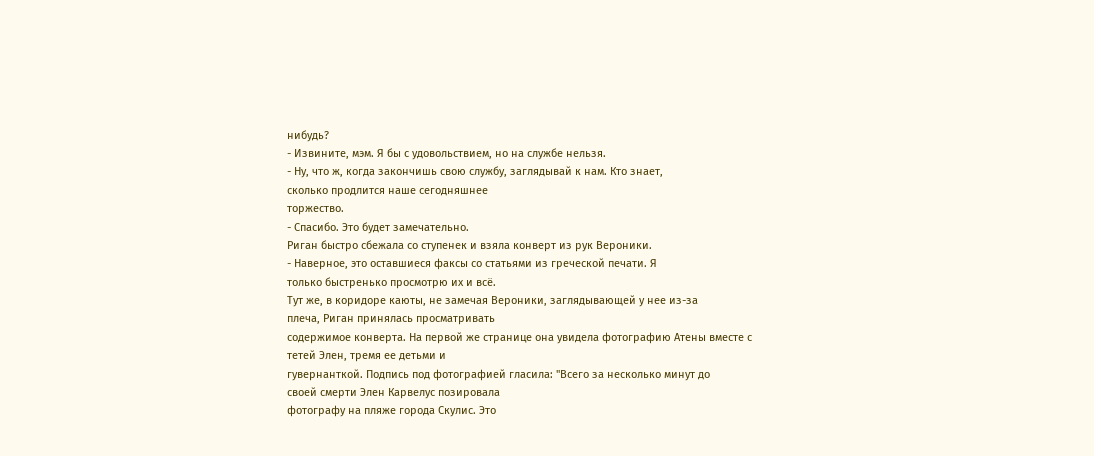нибудь?
- Извините, мэм. Я бы с удовольствием, но на службе нельзя.
- Ну, что ж, когда закончишь свою службу, заглядывай к нам. Кто знает,
сколько продлится наше сегодняшнее
торжество.
- Спасибо. Это будет замечательно.
Риган быстро сбежала со ступенек и взяла конверт из рук Вероники.
- Наверное, это оставшиеся факсы со статьями из греческой печати. Я
только быстренько просмотрю их и всё.
Тут же, в коридоре каюты, не замечая Вероники, заглядывающей у нее из-за
плеча, Риган принялась просматривать
содержимое конверта. На первой же странице она увидела фотографию Атены вместе с
тетей Элен, тремя ее детьми и
гувернанткой. Подпись под фотографией гласила: "Всего за несколько минут до
своей смерти Элен Карвелус позировала
фотографу на пляже города Скулис. Это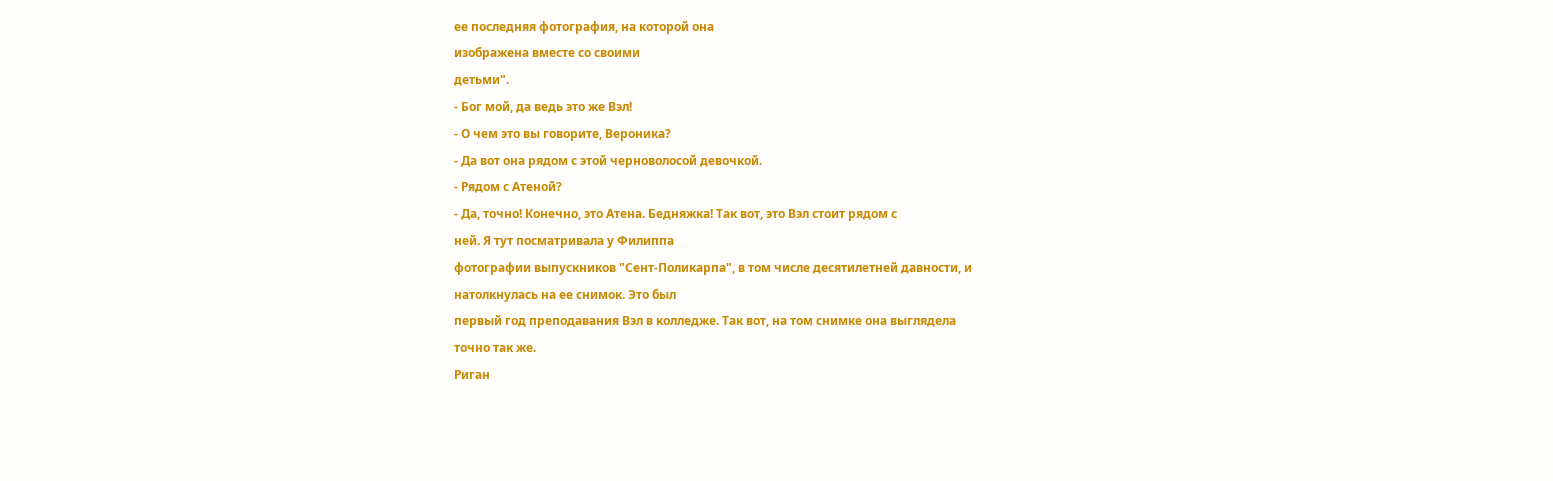ее последняя фотография, на которой она
изображена вместе со своими
детьми".
- Бог мой, да ведь это же Вэл!
- О чем это вы говорите, Вероника?
- Да вот она рядом с этой черноволосой девочкой.
- Рядом с Атеной?
- Да, точно! Конечно, это Атена. Бедняжка! Так вот, это Вэл стоит рядом с
ней. Я тут посматривала у Филиппа
фотографии выпускников "Сент-Поликарпа", в том числе десятилетней давности, и
натолкнулась на ее снимок. Это был
первый год преподавания Вэл в колледже. Так вот, на том снимке она выглядела
точно так же.
Риган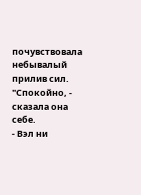почувствовала небывалый прилив сил. "Спокойно, - сказала она себе.
- Вэл ни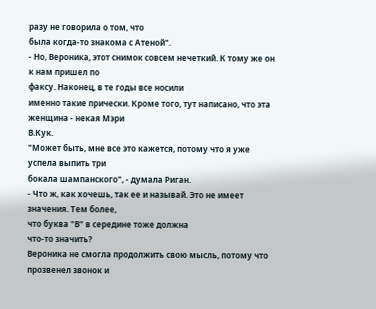разу не говорила о том, что
была когда-то знакома с Атеной".
- Но, Вероника, этот снимок совсем нечеткий. К тому же он к нам пришел по
факсу. Наконец, в те годы все носили
именно такие прически. Кроме того, тут написано, что эта женщина - некая Мэри
В.Кук.
"Может быть, мне все это кажется, потому что я уже успела выпить три
бокала шампанского", - думала Риган.
- Что ж, как хочешь, так ее и называй. Это не имеет значения. Тем более,
что буква "В" в середине тоже должна
что-то значить?
Вероника не смогла продолжить свою мысль, потому что прозвенел звонок и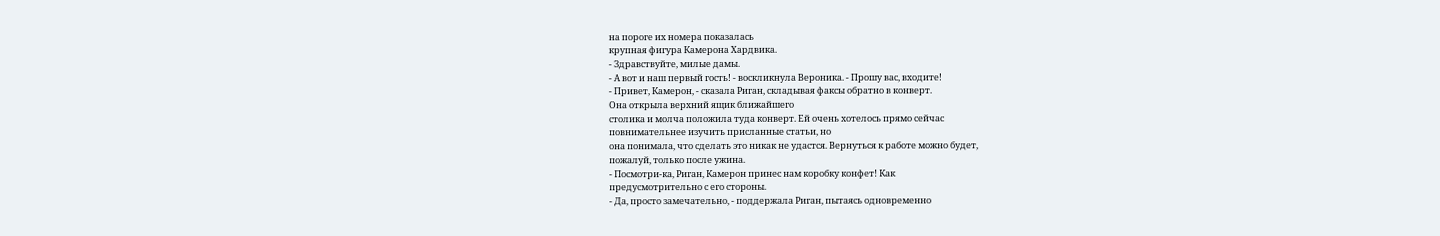на пороге их номера показалась
крупная фигура Камерона Хардвика.
- Здравствуйте, милые дамы.
- А вот и наш первый гость! - воскликнула Вероника. - Прошу вас, входите!
- Привет, Камерон, - сказала Риган, складывая факсы обратно в конверт.
Она открыла верхний ящик ближайшего
столика и молча положила туда конверт. Ей очень хотелось прямо сейчас
повнимательнее изучить присланные статьи, но
она понимала, что сделать это никак не удастся. Вернуться к работе можно будет,
пожалуй, только после ужина.
- Посмотри-ка, Риган, Камерон принес нам коробку конфет! Как
предусмотрительно с его стороны.
- Да, просто замечательно, - поддержала Риган, пытаясь одновременно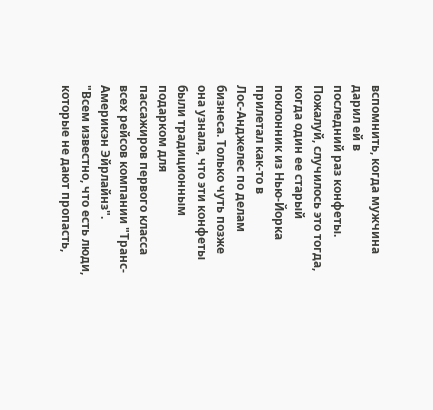вспомнить, когда мужчина дарил ей в
последний раз конфеты. Пожалуй, случилось это тогда, когда один ее старый
поклонник из Нью-Йорка прилетал как-то в
Лос-Анджелес по делам бизнеса. Только чуть позже она узнала, что эти конфеты
были традиционным подарком для
пассажиров первого класса всех рейсов компании "Транс-Америкэн Эйрлайнз".
"Всем известно, что есть люди, которые не дают пропасть,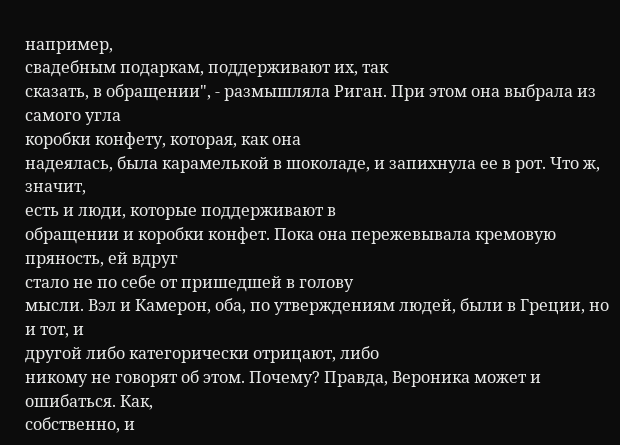например,
свадебным подаркам, поддерживают их, так
сказать, в обращении", - размышляла Риган. При этом она выбрала из самого угла
коробки конфету, которая, как она
надеялась, была карамелькой в шоколаде, и запихнула ее в рот. Что ж, значит,
есть и люди, которые поддерживают в
обращении и коробки конфет. Пока она пережевывала кремовую пряность, ей вдруг
стало не по себе от пришедшей в голову
мысли. Вэл и Камерон, оба, по утверждениям людей, были в Греции, но и тот, и
другой либо категорически отрицают, либо
никому не говорят об этом. Почему? Правда, Вероника может и ошибаться. Как,
собственно, и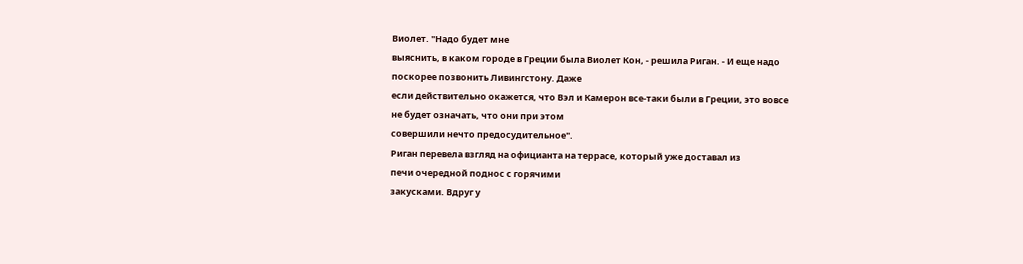Виолет. "Надо будет мне
выяснить, в каком городе в Греции была Виолет Кон, - решила Риган. - И еще надо
поскорее позвонить Ливингстону. Даже
если действительно окажется, что Вэл и Камерон все-таки были в Греции, это вовсе
не будет означать, что они при этом
совершили нечто предосудительное".
Риган перевела взгляд на официанта на террасе, который уже доставал из
печи очередной поднос с горячими
закусками. Вдруг у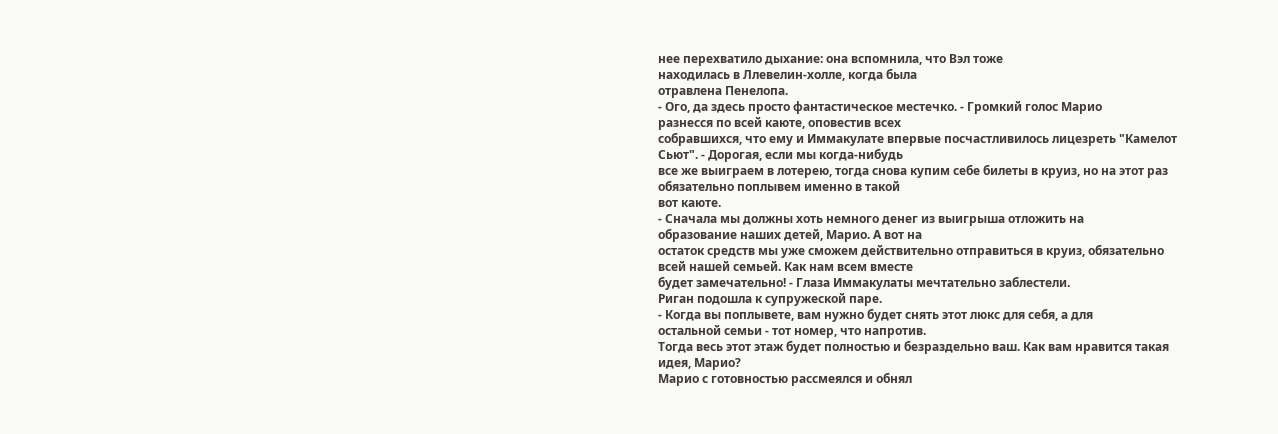нее перехватило дыхание: она вспомнила, что Вэл тоже
находилась в Ллевелин-холле, когда была
отравлена Пенелопа.
- Ого, да здесь просто фантастическое местечко. - Громкий голос Марио
разнесся по всей каюте, оповестив всех
собравшихся, что ему и Иммакулате впервые посчастливилось лицезреть "Камелот
Сьют". - Дорогая, если мы когда-нибудь
все же выиграем в лотерею, тогда снова купим себе билеты в круиз, но на этот раз
обязательно поплывем именно в такой
вот каюте.
- Сначала мы должны хоть немного денег из выигрыша отложить на
образование наших детей, Марио. А вот на
остаток средств мы уже сможем действительно отправиться в круиз, обязательно
всей нашей семьей. Как нам всем вместе
будет замечательно! - Глаза Иммакулаты мечтательно заблестели.
Риган подошла к супружеской паре.
- Когда вы поплывете, вам нужно будет снять этот люкс для себя, а для
остальной семьи - тот номер, что напротив.
Тогда весь этот этаж будет полностью и безраздельно ваш. Как вам нравится такая
идея, Марио?
Марио с готовностью рассмеялся и обнял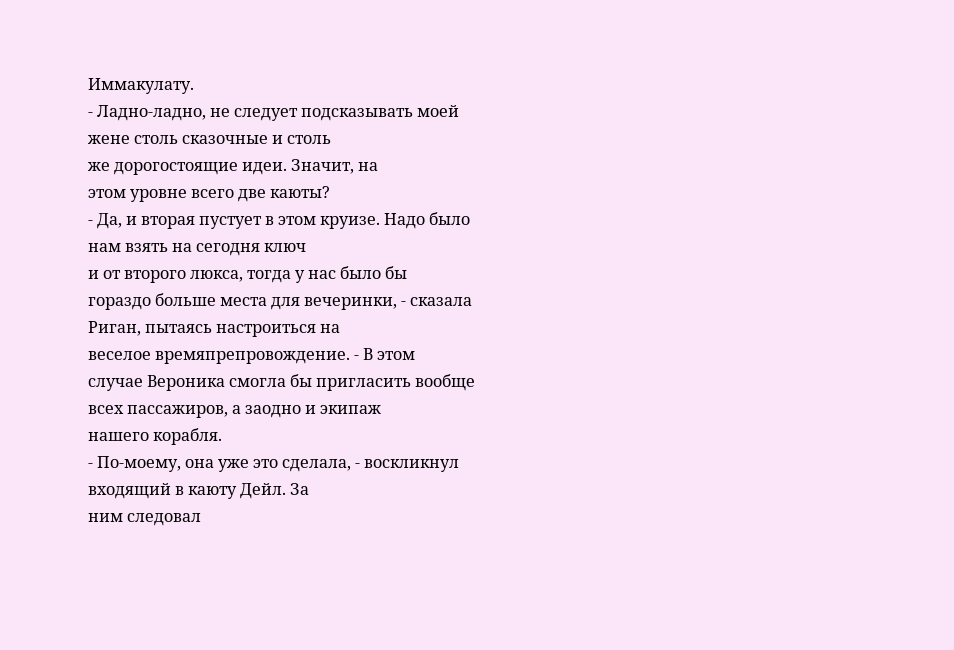Иммакулату.
- Ладно-ладно, не следует подсказывать моей жене столь сказочные и столь
же дорогостоящие идеи. Значит, на
этом уровне всего две каюты?
- Да, и вторая пустует в этом круизе. Надо было нам взять на сегодня ключ
и от второго люкса, тогда у нас было бы
гораздо больше места для вечеринки, - сказала Риган, пытаясь настроиться на
веселое времяпрепровождение. - В этом
случае Вероника смогла бы пригласить вообще всех пассажиров, а заодно и экипаж
нашего корабля.
- По-моему, она уже это сделала, - воскликнул входящий в каюту Дейл. За
ним следовал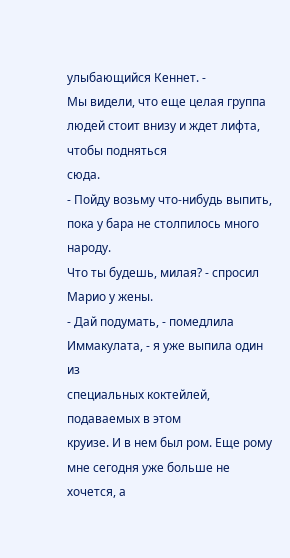улыбающийся Кеннет. -
Мы видели, что еще целая группа людей стоит внизу и ждет лифта, чтобы подняться
сюда.
- Пойду возьму что-нибудь выпить, пока у бара не столпилось много народу.
Что ты будешь, милая? - спросил
Марио у жены.
- Дай подумать, - помедлила Иммакулата, - я уже выпила один из
специальных коктейлей, подаваемых в этом
круизе. И в нем был ром. Еще рому мне сегодня уже больше не хочется, а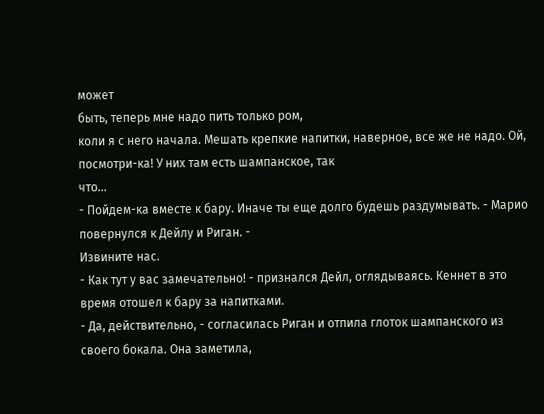может
быть, теперь мне надо пить только ром,
коли я с него начала. Мешать крепкие напитки, наверное, все же не надо. Ой,
посмотри-ка! У них там есть шампанское, так
что...
- Пойдем-ка вместе к бару. Иначе ты еще долго будешь раздумывать. - Марио
повернулся к Дейлу и Риган. -
Извините нас.
- Как тут у вас замечательно! - признался Дейл, оглядываясь. Кеннет в это
время отошел к бару за напитками.
- Да, действительно, - согласилась Риган и отпила глоток шампанского из
своего бокала. Она заметила,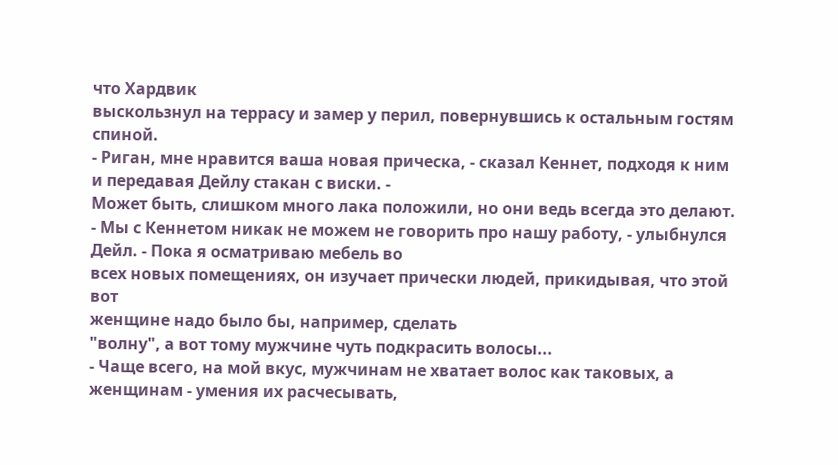что Хардвик
выскользнул на террасу и замер у перил, повернувшись к остальным гостям спиной.
- Риган, мне нравится ваша новая прическа, - сказал Кеннет, подходя к ним
и передавая Дейлу стакан с виски. -
Может быть, слишком много лака положили, но они ведь всегда это делают.
- Мы с Кеннетом никак не можем не говорить про нашу работу, - улыбнулся
Дейл. - Пока я осматриваю мебель во
всех новых помещениях, он изучает прически людей, прикидывая, что этой вот
женщине надо было бы, например, сделать
"волну", а вот тому мужчине чуть подкрасить волосы...
- Чаще всего, на мой вкус, мужчинам не хватает волос как таковых, а
женщинам - умения их расчесывать,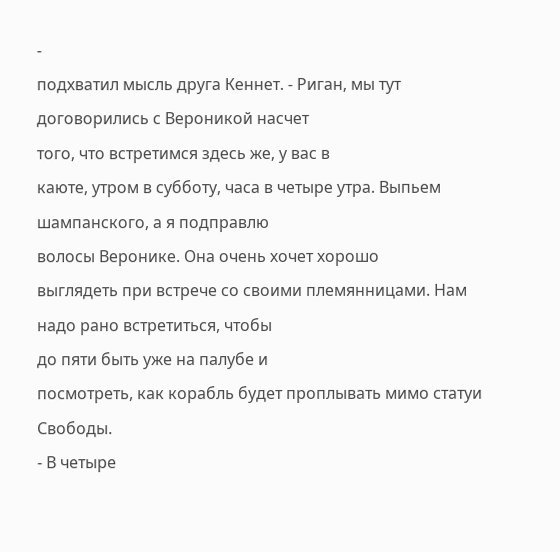-
подхватил мысль друга Кеннет. - Риган, мы тут договорились с Вероникой насчет
того, что встретимся здесь же, у вас в
каюте, утром в субботу, часа в четыре утра. Выпьем шампанского, а я подправлю
волосы Веронике. Она очень хочет хорошо
выглядеть при встрече со своими племянницами. Нам надо рано встретиться, чтобы
до пяти быть уже на палубе и
посмотреть, как корабль будет проплывать мимо статуи Свободы.
- В четыре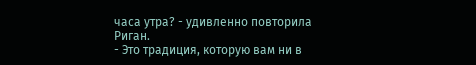часа утра? - удивленно повторила Риган.
- Это традиция, которую вам ни в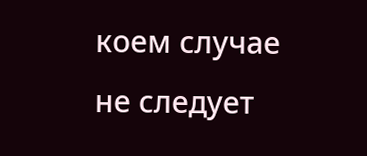коем случае не следует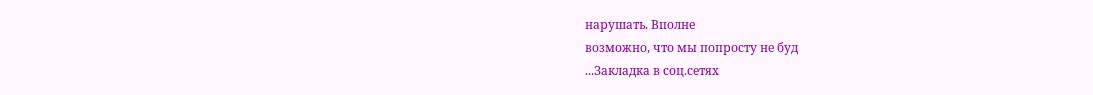нарушать. Вполне
возможно, что мы попросту не буд
...Закладка в соц.сетях